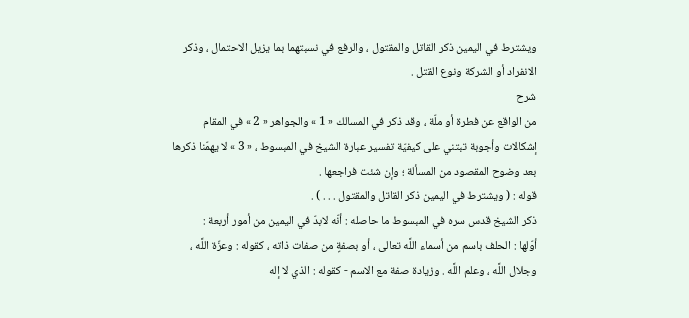ويشترط في اليمين ذكر القاتل والمقتول ، والرفع في نسبتهما بما يزيل الاحتمال ، وذكر الانفراد أو الشركة ونوع القتل .
شرح
من الواقع عن فطرة أو ملّة ، وقد ذكر في المسالك « 1 » والجواهر « 2 » في المقام إشكالات وأجوبة تبتني على كيفيّة تفسير عبارة الشيخ في المبسوط ، « 3 » لا يهمّنا ذكرها بعد وضوح المقصود من المسألة ؛ وإن شئت فراجعها .
قوله : ( ويشترط في اليمين ذكر القاتل والمقتول . . . ) .
ذكر الشيخ قدس سره في المبسوط ما حاصله : أنّه لابدّ في اليمين من أمور أربعة :
أوّلها : الحلف باسم من أسماء اللَّه تعالى ، أو بصفةٍ من صفات ذاته ، كقوله : وعزّة اللَّه ، وجلال اللَّه ، وعلم اللَّه . وزيادة صفة مع الاسم - كقوله : الذي لا إله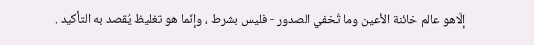إلّاهو عالم خائنة الأعين وما تُخفي الصدور - فليس بشرط ، وإنّما هو تغليظ يُقصد به التأكيد .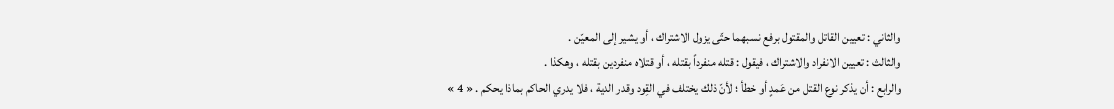والثاني : تعيين القاتل والمقتول برفع نسبهما حتّى يزول الاشتراك ، أو يشير إلى المعيّن .
والثالث : تعيين الانفراد والاشتراك ، فيقول : قتله منفرداً بقتله ، أو قتلاه منفردين بقتله ، وهكذا .
والرابع : أن يذكر نوع القتل من عَمدٍ أو خطأ ؛ لأنّ ذلك يختلف في القِود وقدر الدية ، فلا يدري الحاكم بماذا يحكم . « 4 »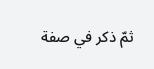ثمّ ذكر في صفة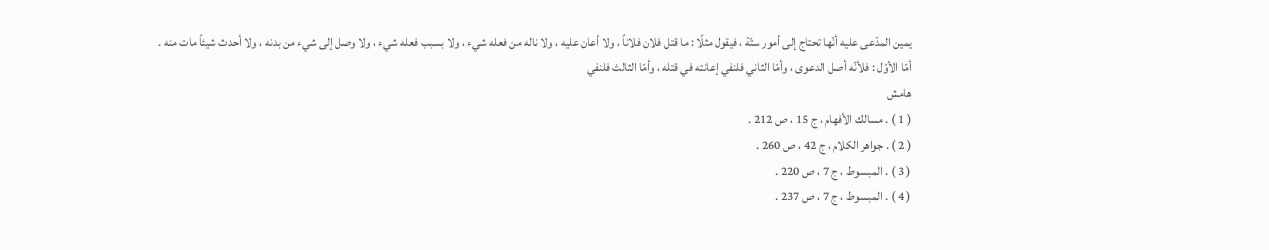يمين المدّعى عليه أنّها تحتاج إلى أمور ستّة ، فيقول مثلًا : ما قتل فلان فلاناً ، ولا أعان عليه ، ولا ناله من فعله شيء ، ولا بسبب فعله شيء ، ولا وصل إلى شيء من بدنه ، ولا أحدث شيئاً مات منه .
أمّا الأوّل : فلأنّه أصل الدعوى ، وأمّا الثاني فلنفي إعانته في قتله ، وأمّا الثالث فلنفي
هامش
( 1 ) . مسالك الأفهام ، ج 15 ، ص 212 .
( 2 ) . جواهر الكلام ، ج 42 ، ص 260 .
( 3 ) . المبسوط ، ج 7 ، ص 220 .
( 4 ) . المبسوط ، ج 7 ، ص 237 .